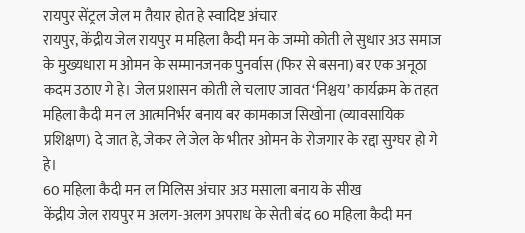रायपुर सेंट्रल जेल म तैयार होत हे स्वादिष्ट अंचार
रायपुर, केंद्रीय जेल रायपुर म महिला कैदी मन के जम्मो कोती ले सुधार अउ समाज के मुख्यधारा म ओमन के सम्मानजनक पुनर्वास (फिर से बसना) बर एक अनूठा कदम उठाए गे हे। जेल प्रशासन कोती ले चलाए जावत ‘निश्चय’ कार्यक्रम के तहत महिला कैदी मन ल आत्मनिर्भर बनाय बर कामकाज सिखोना (व्यावसायिक प्रशिक्षण) दे जात हे, जेकर ले जेल के भीतर ओमन के रोजगार के रद्दा सुग्घर हो गे हे।
60 महिला कैदी मन ल मिलिस अंचार अउ मसाला बनाय के सीख
केंद्रीय जेल रायपुर म अलग-अलग अपराध के सेती बंद 60 महिला कैदी मन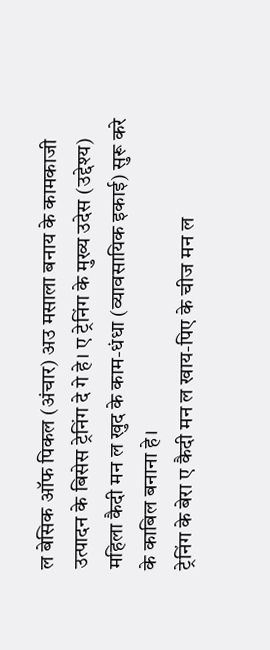ल बेसिक ऑफ पिकल (अंचार) अउ मसाला बनाय के कामकाजी उत्पादन के बिसेस ट्रेनिंग दे गे हे। ए ट्रेनिंग के मुख्य उदेस (उद्देश्य) महिला कैदी मन ल खुद के काम-धंधा (व्यावसायिक इकाई) सुरू करे के काबिल बनाना हे।
ट्रेनिंग के बेरा ए कैदी मन ल खाय-पिए के चीज मन ल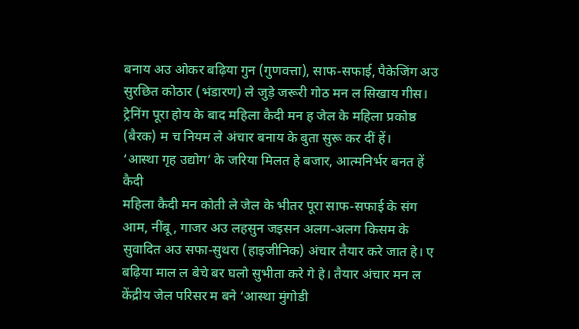बनाय अउ ओकर बढ़िया गुन (गुणवत्ता), साफ-सफाई, पैकेजिंग अउ सुरछित कोठार (भंडारण) ले जुड़े जरूरी गोठ मन ल सिखाय गीस। ट्रेनिंग पूरा होय के बाद महिला कैदी मन ह जेल के महिला प्रकोष्ठ (बैरक) म च नियम ले अंचार बनाय के बुता सुरू कर दीं हें।
‘आस्था गृह उद्योग’ के जरिया मिलत हे बजार, आत्मनिर्भर बनत हें कैदी
महिला कैदी मन कोती ले जेल के भीतर पूरा साफ-सफाई के संग आम, नींबू, गाजर अउ लहसुन जइसन अलग-अलग किसम के सुवादित अउ सफा-सुथरा (हाइजीनिक) अंचार तैयार करे जात हे। ए बढ़िया माल ल बेचे बर घलो सुभीता करे गे हे। तैयार अंचार मन ल केंद्रीय जेल परिसर म बने ‘आस्था मुंगोडी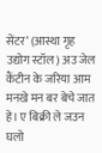सेंटर’ (आस्था गृह उद्योग स्टॉल) अउ जेल कैंटीन के जरिया आम मनखे मन बर बेचे जात हे। ए बिक्री ले जउन घलो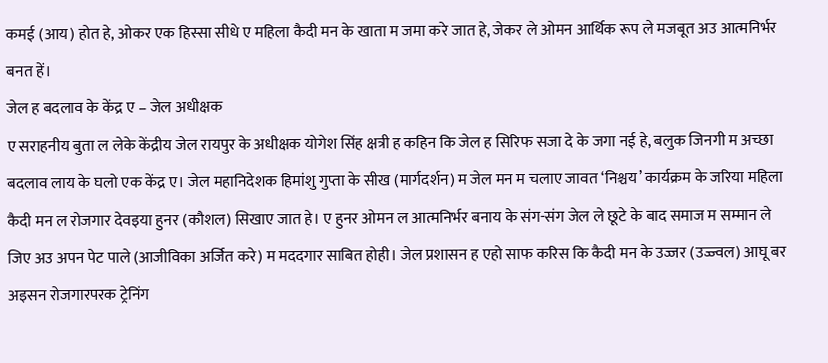कमई (आय) होत हे, ओकर एक हिस्सा सीधे ए महिला कैदी मन के खाता म जमा करे जात हे, जेकर ले ओमन आर्थिक रूप ले मजबूत अउ आत्मनिर्भर बनत हें।
जेल ह बदलाव के केंद्र ए – जेल अधीक्षक
ए सराहनीय बुता ल लेके केंद्रीय जेल रायपुर के अधीक्षक योगेश सिंह क्षत्री ह कहिन कि जेल ह सिरिफ सजा दे के जगा नई हे, बलुक जिनगी म अच्छा बदलाव लाय के घलो एक केंद्र ए। जेल महानिदेशक हिमांशु गुप्ता के सीख (मार्गदर्शन) म जेल मन म चलाए जावत ‘निश्चय’ कार्यक्रम के जरिया महिला कैदी मन ल रोजगार देवइया हुनर (कौशल) सिखाए जात हे। ए हुनर ओमन ल आत्मनिर्भर बनाय के संग-संग जेल ले छूटे के बाद समाज म सम्मान ले जिए अउ अपन पेट पाले (आजीविका अर्जित करे) म मददगार साबित होही। जेल प्रशासन ह एहो साफ करिस कि कैदी मन के उज्जर (उज्ज्वल) आघू बर अइसन रोजगारपरक ट्रेनिंग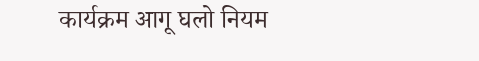कार्यक्रम आगू घलो नियम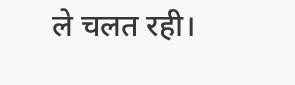ले चलत रही।